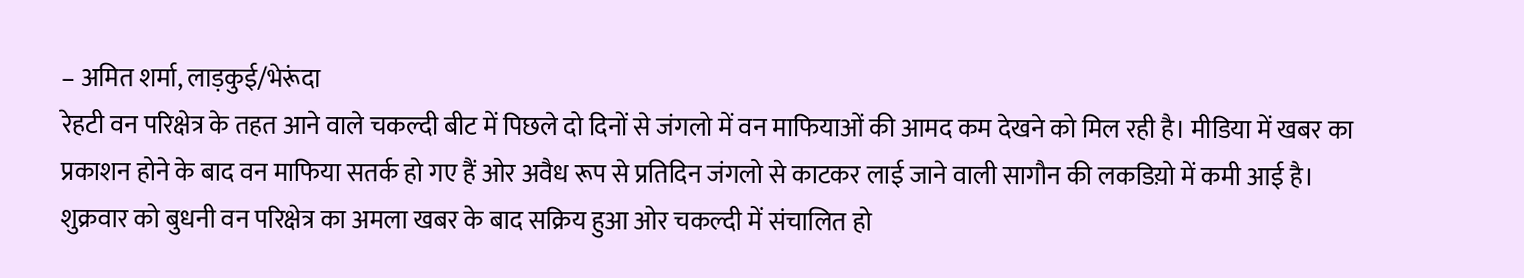– अमित शर्मा, लाड़कुई/भेरूंदा
रेहटी वन परिक्षेत्र के तहत आने वाले चकल्दी बीट में पिछले दो दिनों से जंगलो में वन माफियाओं की आमद कम देखने को मिल रही है। मीडिया में खबर का प्रकाशन होने के बाद वन माफिया सतर्क हो गए हैं ओर अवैध रूप से प्रतिदिन जंगलो से काटकर लाई जाने वाली सागौन की लकडिय़ो में कमी आई है।
शुक्रवार को बुधनी वन परिक्षेत्र का अमला खबर के बाद सक्रिय हुआ ओर चकल्दी में संचालित हो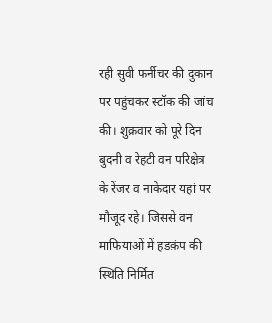रही सुवी फर्नीचर की दुकान पर पहुंचकर स्टॉक की जांच की। शुक्रवार को पूरे दिन बुदनी व रेहटी वन परिक्षेत्र के रेंजर व नाकेदार यहां पर मौजूद रहे। जिससे वन माफियाओं में हडक़ंप की स्थिति निर्मित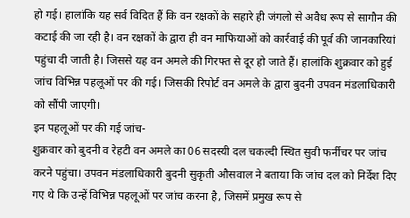हो गई। हालांकि यह सर्व विदित हैं कि वन रक्षकों के सहारे ही जंगलो से अवैध रूप से सागौन की कटाई की जा रही है। वन रक्षकों के द्वारा ही वन माफियाओं को कार्रवाई की पूर्व की जानकारियां पहुंचा दी जाती है। जिससे यह वन अमले की गिरफ्त से दूर हो जाते हैं। हालांकि शुक्रवार को हुई जांच विभिन्न पहलूओं पर की गई। जिसकी रिपोर्ट वन अमले के द्वारा बुदनी उपवन मंडलाधिकारी को सौंपी जाएगी।
इन पहलूओं पर की गई जांच-
शुक्रवार को बुदनी व रेहटी वन अमले का 06 सदस्यी दल चकल्दी स्थित सुवी फर्नीचर पर जांच करने पहुंचा। उपवन मंडलाधिकारी बुदनी सुकृती औसवाल ने बताया कि जांच दल को निर्देश दिए गए थे कि उन्हें विभिन्न पहलूओं पर जांच करना है, जिसमें प्रमुख रूप से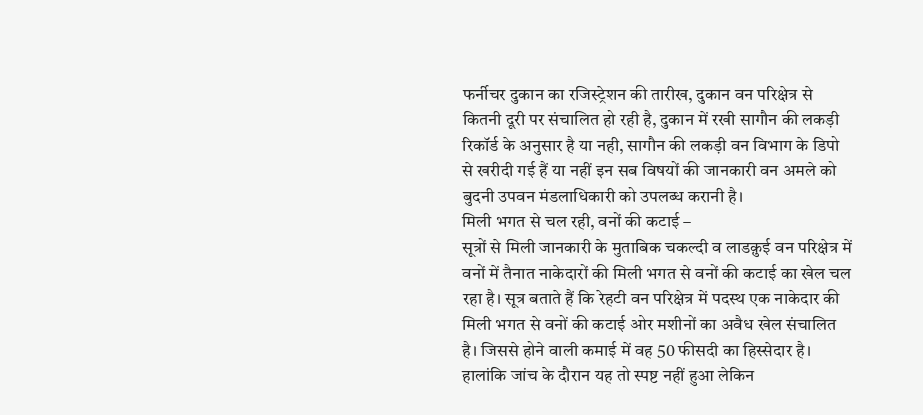फर्नीचर दुकान का रजिस्ट्रेशन की तारीख, दुकान वन परिक्षेत्र से कितनी दूरी पर संचालित हो रही है, दुकान में रखी सागौन की लकड़ी रिकॉर्ड के अनुसार है या नही, सागौन की लकड़ी वन विभाग के डिपो से खरीदी गई हैं या नहीं इन सब विषयों की जानकारी वन अमले को बुदनी उपवन मंडलाधिकारी को उपलब्ध करानी है।
मिली भगत से चल रही, वनों की कटाई –
सूत्रों से मिली जानकारी के मुताबिक चकल्दी व लाडक़ुई वन परिक्षेत्र में वनों में तैनात नाकेदारों की मिली भगत से वनों की कटाई का खेल चल रहा है। सूत्र बताते हैं कि रेहटी वन परिक्षेत्र में पदस्थ एक नाकेदार की मिली भगत से वनों की कटाई ओर मशीनों का अवैध खेल संचालित है। जिससे होने वाली कमाई में वह 50 फीसदी का हिस्सेदार है। हालांकि जांच के दौरान यह तो स्पष्ट नहीं हुआ लेकिन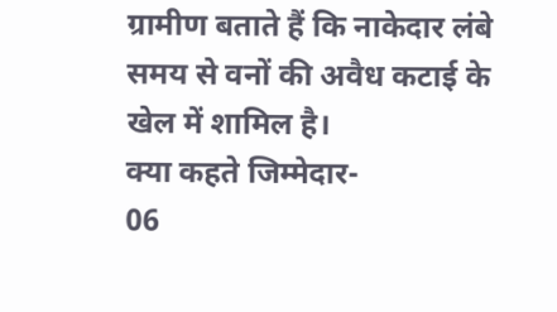ग्रामीण बताते हैं कि नाकेदार लंबे समय से वनों की अवैध कटाई के खेल में शामिल है।
क्या कहते जिम्मेदार-
06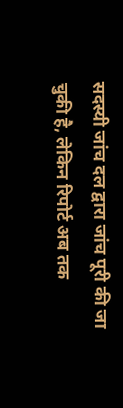सदस्यी जांच दल द्वारा जांच पूरी की जा चुकी है, लेकिन रिपोर्ट अब तक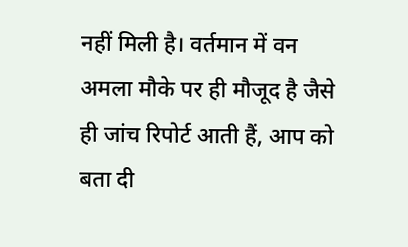नहीं मिली है। वर्तमान में वन अमला मौके पर ही मौजूद है जैसे ही जांच रिपोर्ट आती हैं, आप को बता दी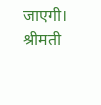जाएगी।
श्रीमती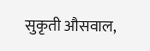सुकृती औसवाल,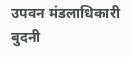उपवन मंडलाधिकारी बुदनी